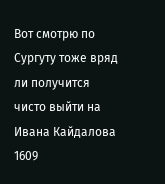Вот смотрю по Сургуту тоже вряд ли получится чисто выйти на Ивана Кайдалова 1609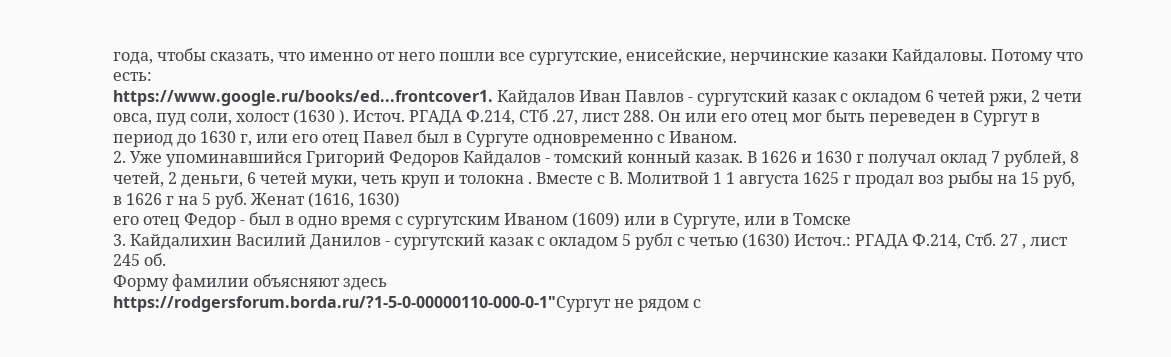года, чтобы сказать, что именно от него пошли все сургутские, енисейские, нерчинские казаки Кайдаловы. Потому что есть:
https://www.google.ru/books/ed...frontcover1. Кайдалов Иван Павлов - сургутский казак с окладом 6 четей ржи, 2 чети овса, пуд соли, холост (1630 ). Источ. РГАДА Ф.214, СТб .27, лист 288. Он или его отец мог быть переведен в Сургут в период до 1630 г, или его отец Павел был в Сургуте одновременно с Иваном.
2. Уже упоминавшийся Григорий Федоров Кайдалов - томский конный казак. В 1626 и 1630 г получал оклад 7 рублей, 8 четей, 2 деньги, 6 четей муки, четь круп и толокна . Вместе с В. Молитвой 1 1 августа 1625 г продал воз рыбы на 15 руб, в 1626 г на 5 руб. Женат (1616, 1630)
его отец Федор - был в одно время с сургутским Иваном (1609) или в Сургуте, или в Томске
3. Кайдалихин Василий Данилов - сургутский казак с окладом 5 рубл с четью (1630) Источ.: РГАДА Ф.214, Стб. 27 , лист 245 об.
Форму фамилии объясняют здесь
https://rodgersforum.borda.ru/?1-5-0-00000110-000-0-1"Сургут не рядом с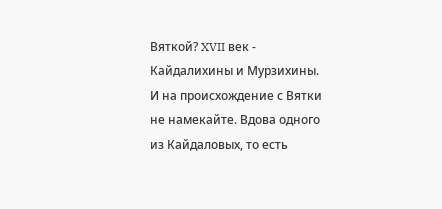Вяткой? XVII век - Кайдалихины и Мурзихины. И на происхождение с Вятки не намекайте. Вдова одного из Кайдаловых, то есть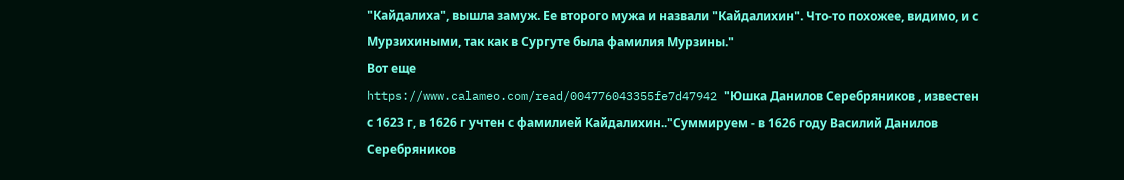"Кайдалиха", вышла замуж. Ее второго мужа и назвали "Кайдалихин". Что-то похожее, видимо, и с Мурзихиными, так как в Сургуте была фамилия Мурзины."
Вот еще
https://www.calameo.com/read/004776043355fe7d47942 "Юшка Данилов Серебряников , известен с 1623 г, в 1626 г учтен с фамилией Кайдалихин.."Суммируем - в 1626 году Василий Данилов Серебряников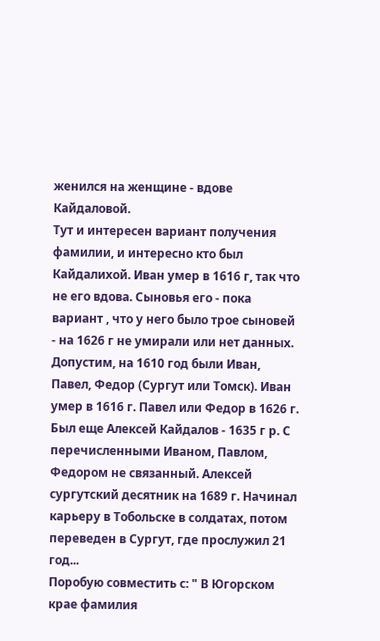женился на женщине - вдове Кайдаловой.
Тут и интересен вариант получения фамилии, и интересно кто был Кайдалихой. Иван умер в 1616 г, так что не его вдова. Сыновья его - пока вариант , что у него было трое сыновей - на 1626 г не умирали или нет данных.
Допустим, на 1610 год были Иван, Павел, Федор (Сургут или Томск). Иван умер в 1616 г. Павел или Федор в 1626 г.
Был еще Алексей Кайдалов - 1635 г р. С перечисленными Иваном, Павлом, Федором не связанный. Алексей сургутский десятник на 1689 г. Начинал карьеру в Тобольске в солдатах, потом переведен в Сургут, где прослужил 21 год...
Поробую совместить с: " В Югорском крае фамилия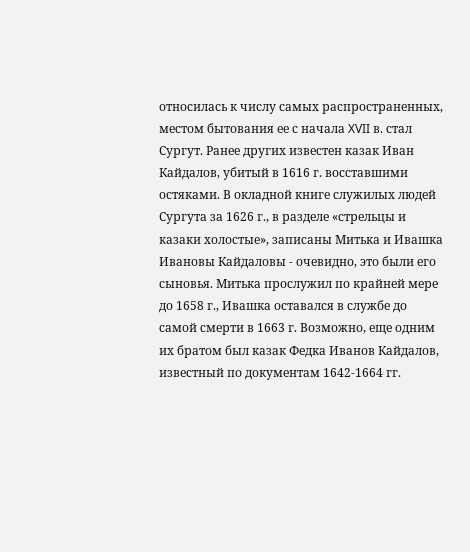относилась к числу самых распространенных, местом бытования ее с начала XVII в. стал Сургут. Ранее других известен казак Иван Кайдалов, убитый в 1616 г. восставшими остяками. В окладной книге служилых людей Сургута за 1626 г., в разделе «стрельцы и казаки холостые», записаны Митька и Ивашка Ивановы Кайдаловы - очевидно, это были его сыновья. Митька прослужил по крайней мере до 1658 г., Ивашка оставался в службе до самой смерти в 1663 г. Возможно, еще одним их братом был казак Федка Иванов Кайдалов, известный по документам 1642-1664 гг.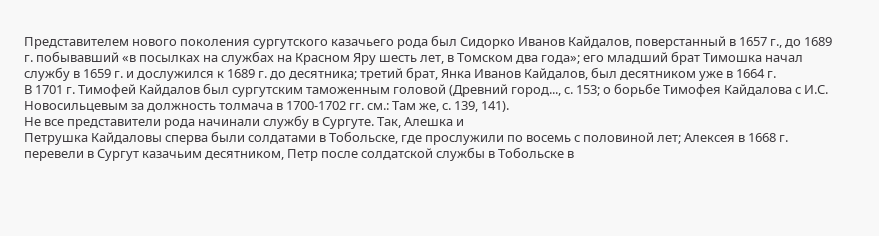Представителем нового поколения сургутского казачьего рода был Сидорко Иванов Кайдалов, поверстанный в 1657 г., до 1689 г. побывавший «в посылках на службах на Красном Яру шесть лет, в Томском два года»; его младший брат Тимошка начал службу в 1659 г. и дослужился к 1689 г. до десятника; третий брат, Янка Иванов Кайдалов, был десятником уже в 1664 г.
В 1701 г. Тимофей Кайдалов был сургутским таможенным головой (Древний город..., с. 153; о борьбе Тимофея Кайдалова с И.С. Новосильцевым за должность толмача в 1700-1702 гг. см.: Там же, с. 139, 141).
Не все представители рода начинали службу в Сургуте. Так, Алешка и
Петрушка Кайдаловы сперва были солдатами в Тобольске, где прослужили по восемь с половиной лет; Алексея в 1668 г. перевели в Сургут казачьим десятником, Петр после солдатской службы в Тобольске в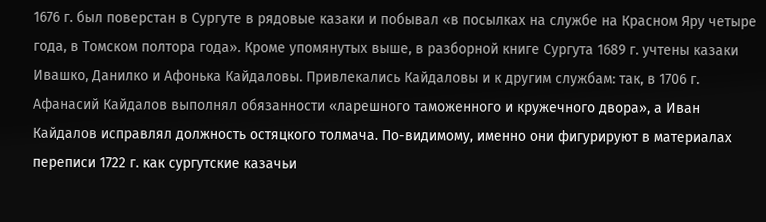1676 г. был поверстан в Сургуте в рядовые казаки и побывал «в посылках на службе на Красном Яру четыре года, в Томском полтора года». Кроме упомянутых выше, в разборной книге Сургута 1689 г. учтены казаки Ивашко, Данилко и Афонька Кайдаловы. Привлекались Кайдаловы и к другим службам: так, в 1706 г. Афанасий Кайдалов выполнял обязанности «ларешного таможенного и кружечного двора», а Иван Кайдалов исправлял должность остяцкого толмача. По-видимому, именно они фигурируют в материалах переписи 1722 г. как сургутские казачьи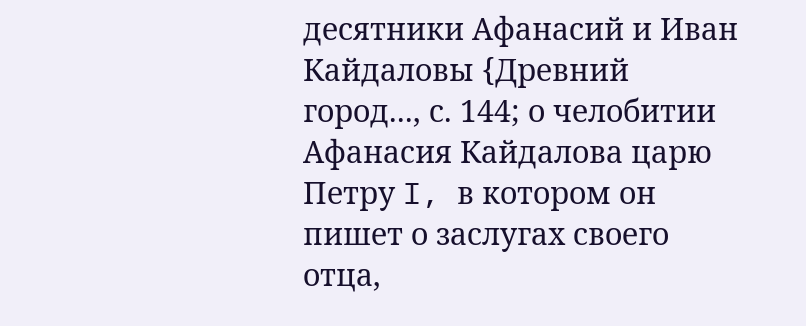десятники Афанасий и Иван Кайдаловы {Древний город..., с. 144; о челобитии Афанасия Кайдалова царю Петру I, в котором он пишет о заслугах своего
отца,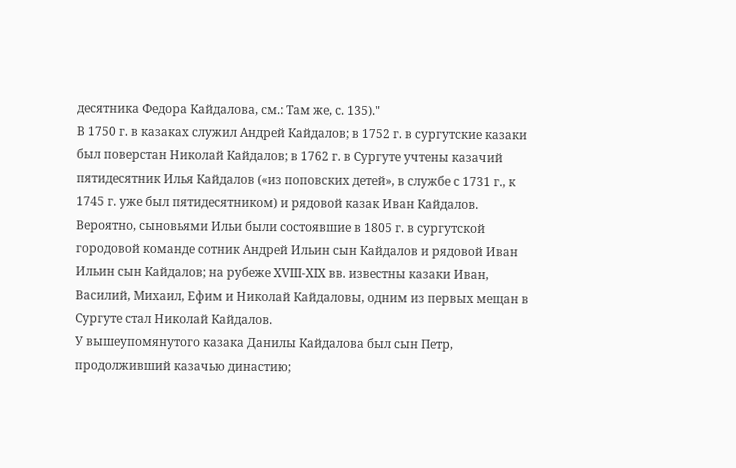десятника Федора Кайдалова, см.: Там же, с. 135)."
В 1750 г. в казаках служил Андрей Кайдалов; в 1752 г. в сургутские казаки был поверстан Николай Кайдалов; в 1762 г. в Сургуте учтены казачий пятидесятник Илья Кайдалов («из поповских детей», в службе с 1731 г., к 1745 г. уже был пятидесятником) и рядовой казак Иван Кайдалов. Вероятно, сыновьями Ильи были состоявшие в 1805 г. в сургутской городовой команде сотник Андрей Ильин сын Кайдалов и рядовой Иван Ильин сын Кайдалов; на рубеже XVIII-XIX вв. известны казаки Иван, Василий, Михаил, Ефим и Николай Кайдаловы, одним из первых мещан в Сургуте стал Николай Кайдалов.
У вышеупомянутого казака Данилы Кайдалова был сын Петр, продолживший казачью династию;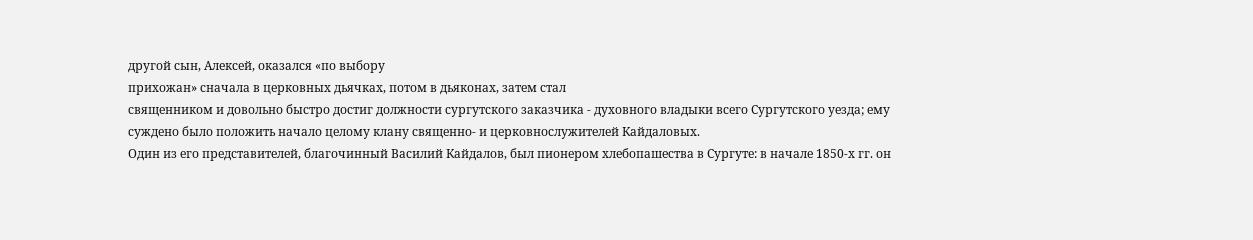другой сын, Алексей, оказался «по выбору
прихожан» сначала в церковных дьячках, потом в дьяконах, затем стал
священником и довольно быстро достиг должности сургутского заказчика - духовного владыки всего Сургутского уезда; ему суждено было положить начало целому клану священно- и церковнослужителей Кайдаловых.
Один из его представителей, благочинный Василий Кайдалов, был пионером хлебопашества в Сургуте: в начале 1850-х гг. он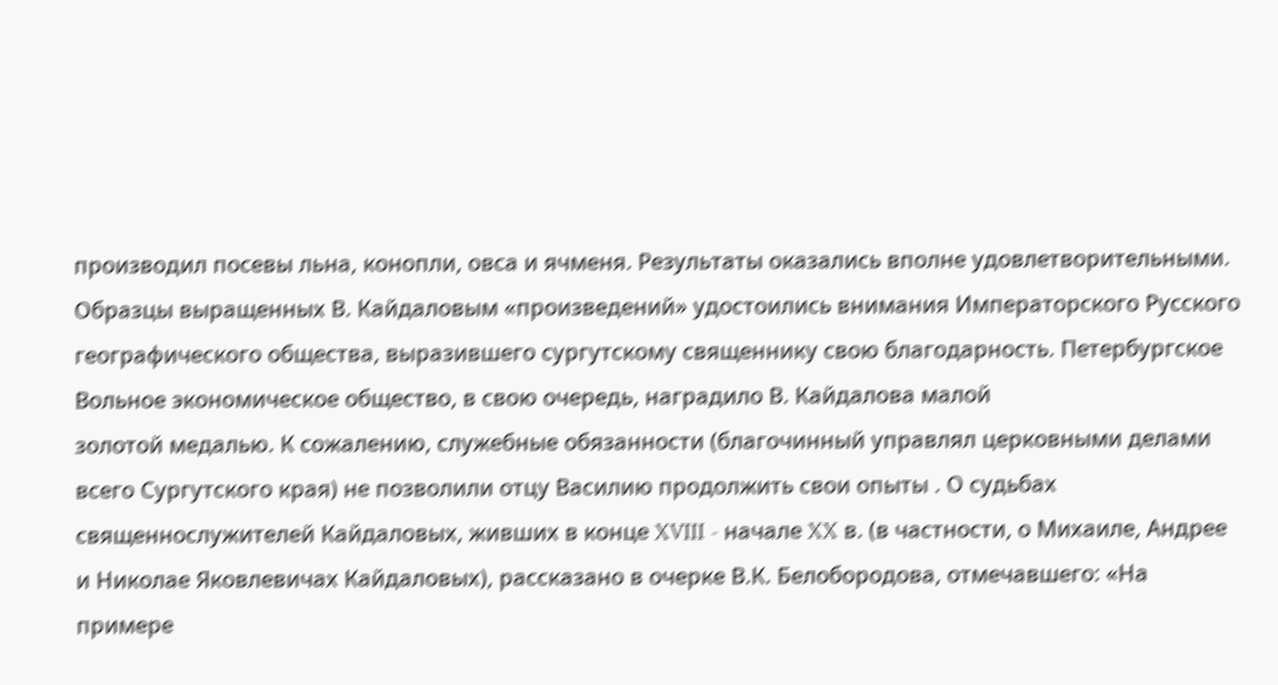производил посевы льна, конопли, овса и ячменя. Результаты оказались вполне удовлетворительными. Образцы выращенных В. Кайдаловым «произведений» удостоились внимания Императорского Русского географического общества, выразившего сургутскому священнику свою благодарность. Петербургское Вольное экономическое общество, в свою очередь, наградило В. Кайдалова малой
золотой медалью. К сожалению, служебные обязанности (благочинный управлял церковными делами всего Сургутского края) не позволили отцу Василию продолжить свои опыты . О судьбах священнослужителей Кайдаловых, живших в конце XVIII - начале XX в. (в частности, о Михаиле, Андрее и Николае Яковлевичах Кайдаловых), рассказано в очерке В.К. Белобородова, отмечавшего: «На примере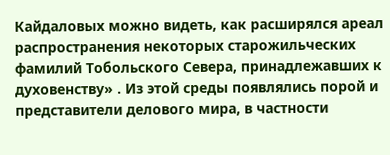Кайдаловых можно видеть, как расширялся ареал распространения некоторых старожильческих фамилий Тобольского Севера, принадлежавших к духовенству» . Из этой среды появлялись порой и представители делового мира, в частности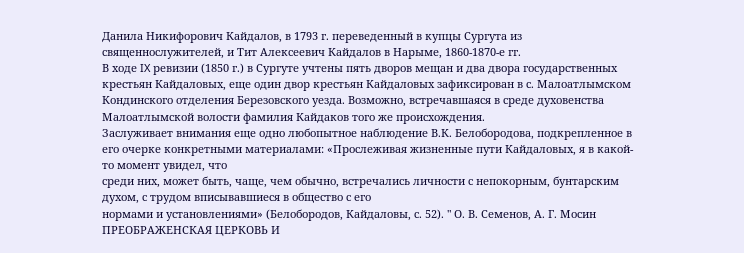Данила Никифорович Кайдалов, в 1793 г. переведенный в купцы Сургута из священнослужителей, и Тит Алексеевич Кайдалов в Нарыме, 1860-1870-е гг.
В ходе IX ревизии (1850 г.) в Сургуте учтены пять дворов мещан и два двора государственных крестьян Кайдаловых, еще один двор крестьян Кайдаловых зафиксирован в с. Малоатлымском Кондинского отделения Березовского уезда. Возможно, встречавшаяся в среде духовенства Малоатлымской волости фамилия Кайдаков того же происхождения.
Заслуживает внимания еще одно любопытное наблюдение В.К. Белобородова, подкрепленное в его очерке конкретными материалами: «Прослеживая жизненные пути Кайдаловых, я в какой-то момент увидел, что
среди них, может быть, чаще, чем обычно, встречались личности с непокорным, бунтарским духом, с трудом вписывавшиеся в общество с его
нормами и установлениями» (Белобородов, Кайдаловы, с. 52). " О. В. Семенов, А. Г. Мосин ПРЕОБРАЖЕНСКАЯ ЦЕРКОВЬ И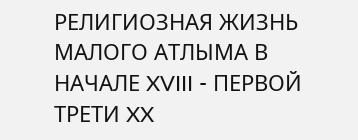РЕЛИГИОЗНАЯ ЖИЗНЬ МАЛОГО АТЛЫМА В НАЧАЛЕ XVIII - ПЕРВОЙ ТРЕТИ XX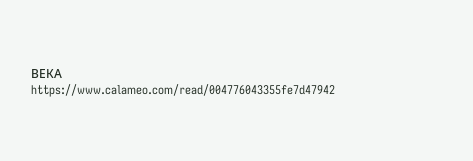ВЕКА
https://www.calameo.com/read/004776043355fe7d47942